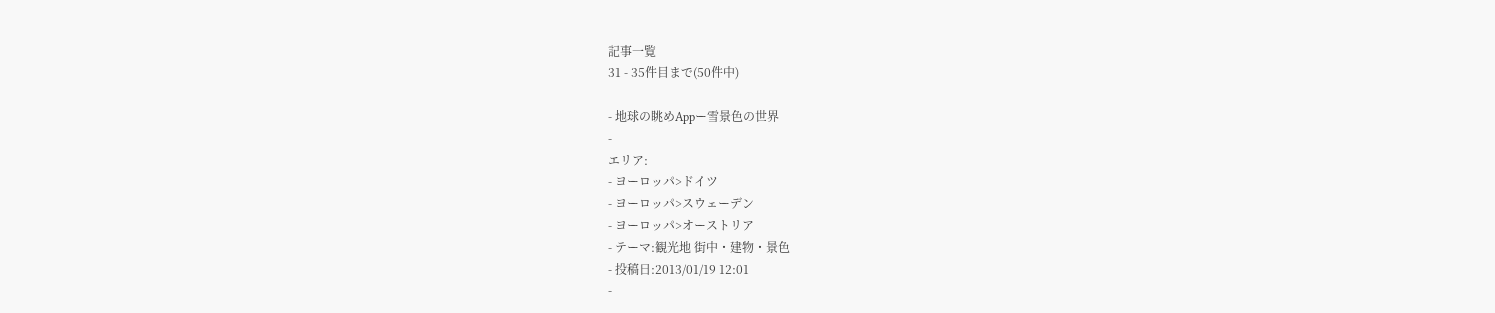記事一覧
31 - 35件目まで(50件中)

- 地球の眺めAppー雪景色の世界
-
エリア:
- ヨーロッパ>ドイツ
- ヨーロッパ>スウェーデン
- ヨーロッパ>オーストリア
- テーマ:観光地 街中・建物・景色
- 投稿日:2013/01/19 12:01
-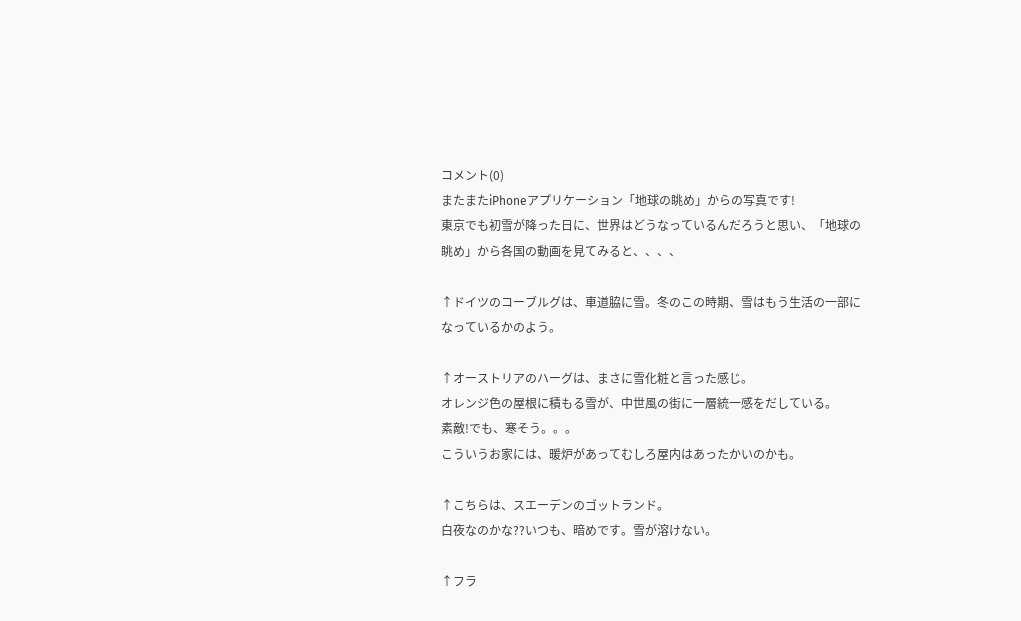コメント(0)
またまたiPhoneアプリケーション「地球の眺め」からの写真です!
東京でも初雪が降った日に、世界はどうなっているんだろうと思い、「地球の眺め」から各国の動画を見てみると、、、、

↑ドイツのコーブルグは、車道脇に雪。冬のこの時期、雪はもう生活の一部になっているかのよう。

↑オーストリアのハーグは、まさに雪化粧と言った感じ。
オレンジ色の屋根に積もる雪が、中世風の街に一層統一感をだしている。
素敵!でも、寒そう。。。
こういうお家には、暖炉があってむしろ屋内はあったかいのかも。

↑こちらは、スエーデンのゴットランド。
白夜なのかな??いつも、暗めです。雪が溶けない。

↑フラ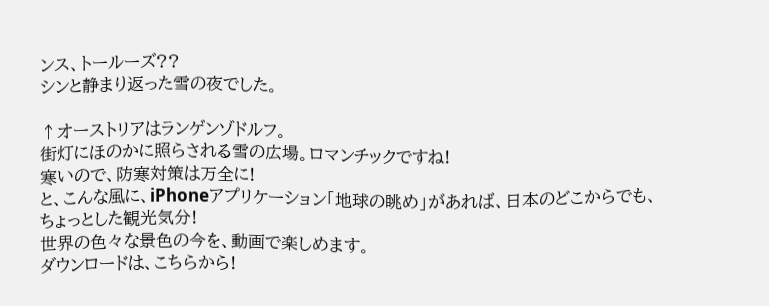ンス、トールーズ??
シンと静まり返った雪の夜でした。

↑オーストリアはランゲンゾドルフ。
街灯にほのかに照らされる雪の広場。ロマンチックですね!
寒いので、防寒対策は万全に!
と、こんな風に、iPhoneアプリケーション「地球の眺め」があれば、日本のどこからでも、ちょっとした観光気分!
世界の色々な景色の今を、動画で楽しめます。
ダウンロードは、こちらから!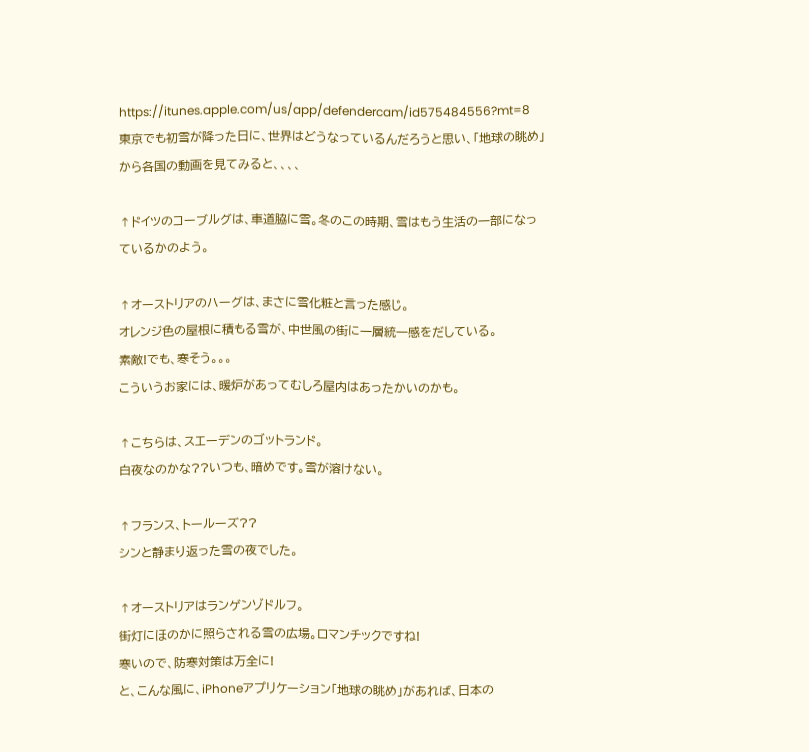https://itunes.apple.com/us/app/defendercam/id575484556?mt=8
東京でも初雪が降った日に、世界はどうなっているんだろうと思い、「地球の眺め」から各国の動画を見てみると、、、、

↑ドイツのコーブルグは、車道脇に雪。冬のこの時期、雪はもう生活の一部になっているかのよう。

↑オーストリアのハーグは、まさに雪化粧と言った感じ。
オレンジ色の屋根に積もる雪が、中世風の街に一層統一感をだしている。
素敵!でも、寒そう。。。
こういうお家には、暖炉があってむしろ屋内はあったかいのかも。

↑こちらは、スエーデンのゴットランド。
白夜なのかな??いつも、暗めです。雪が溶けない。

↑フランス、トールーズ??
シンと静まり返った雪の夜でした。

↑オーストリアはランゲンゾドルフ。
街灯にほのかに照らされる雪の広場。ロマンチックですね!
寒いので、防寒対策は万全に!
と、こんな風に、iPhoneアプリケーション「地球の眺め」があれば、日本の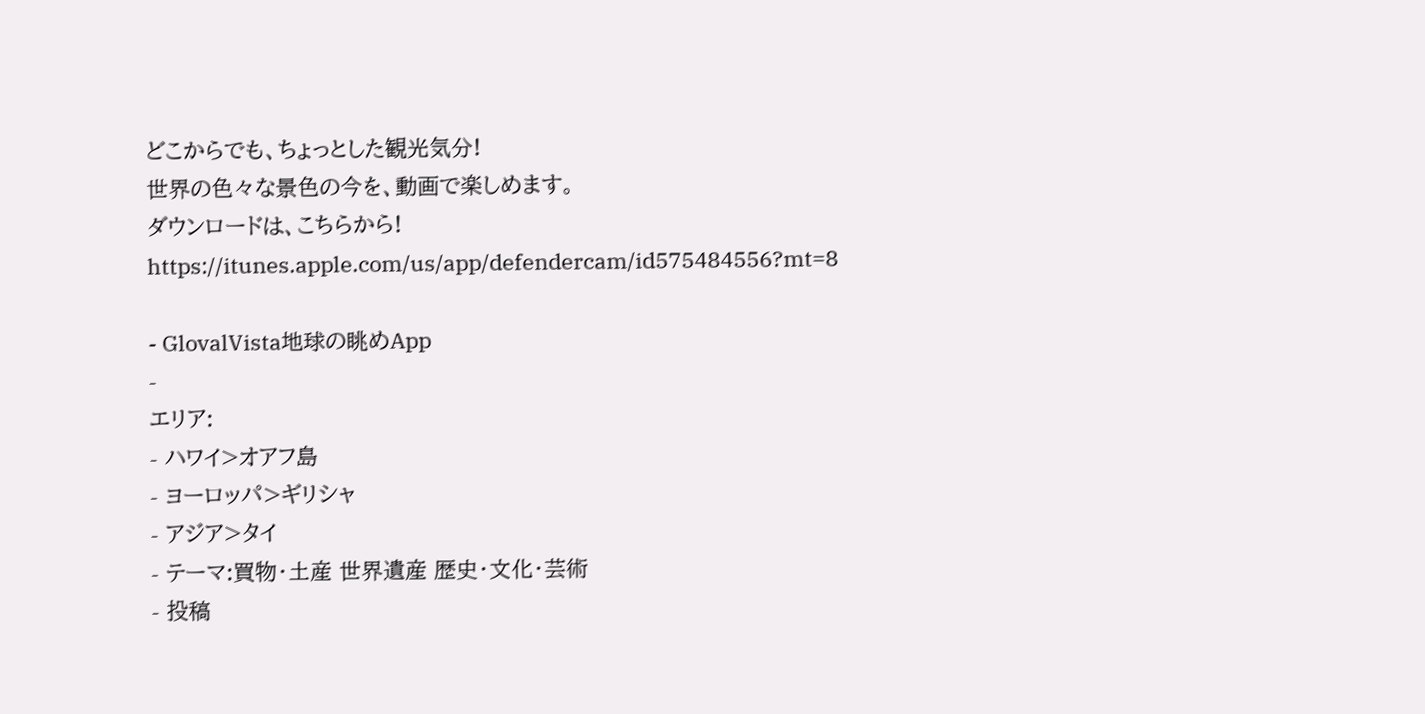どこからでも、ちょっとした観光気分!
世界の色々な景色の今を、動画で楽しめます。
ダウンロードは、こちらから!
https://itunes.apple.com/us/app/defendercam/id575484556?mt=8

- GlovalVista地球の眺めApp
-
エリア:
- ハワイ>オアフ島
- ヨーロッパ>ギリシャ
- アジア>タイ
- テーマ:買物・土産 世界遺産 歴史・文化・芸術
- 投稿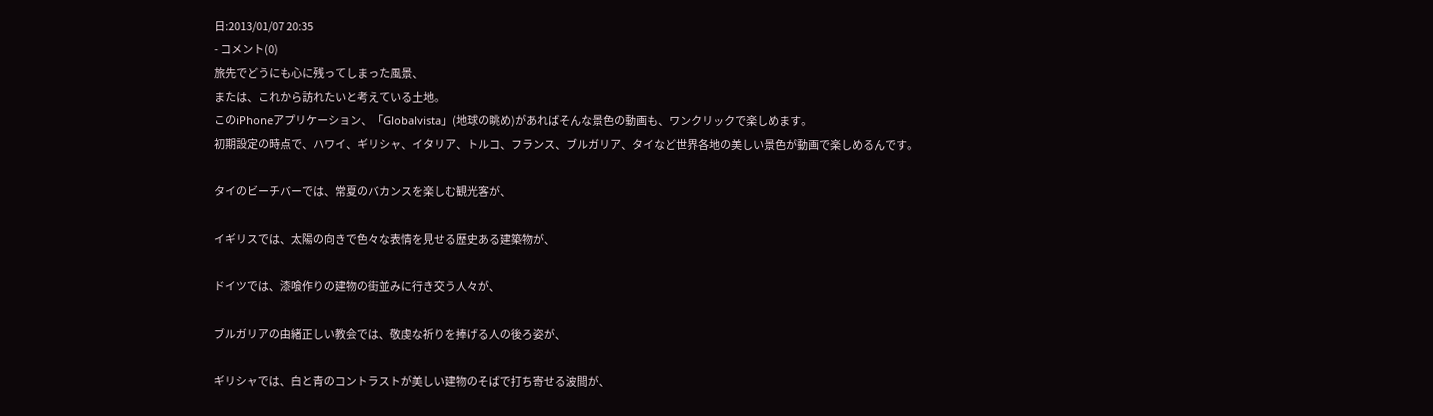日:2013/01/07 20:35
- コメント(0)
旅先でどうにも心に残ってしまった風景、
または、これから訪れたいと考えている土地。
このiPhoneアプリケーション、「Globalvista」(地球の眺め)があればそんな景色の動画も、ワンクリックで楽しめます。
初期設定の時点で、ハワイ、ギリシャ、イタリア、トルコ、フランス、ブルガリア、タイなど世界各地の美しい景色が動画で楽しめるんです。

タイのビーチバーでは、常夏のバカンスを楽しむ観光客が、

イギリスでは、太陽の向きで色々な表情を見せる歴史ある建築物が、

ドイツでは、漆喰作りの建物の街並みに行き交う人々が、

ブルガリアの由緒正しい教会では、敬虔な祈りを捧げる人の後ろ姿が、

ギリシャでは、白と青のコントラストが美しい建物のそばで打ち寄せる波間が、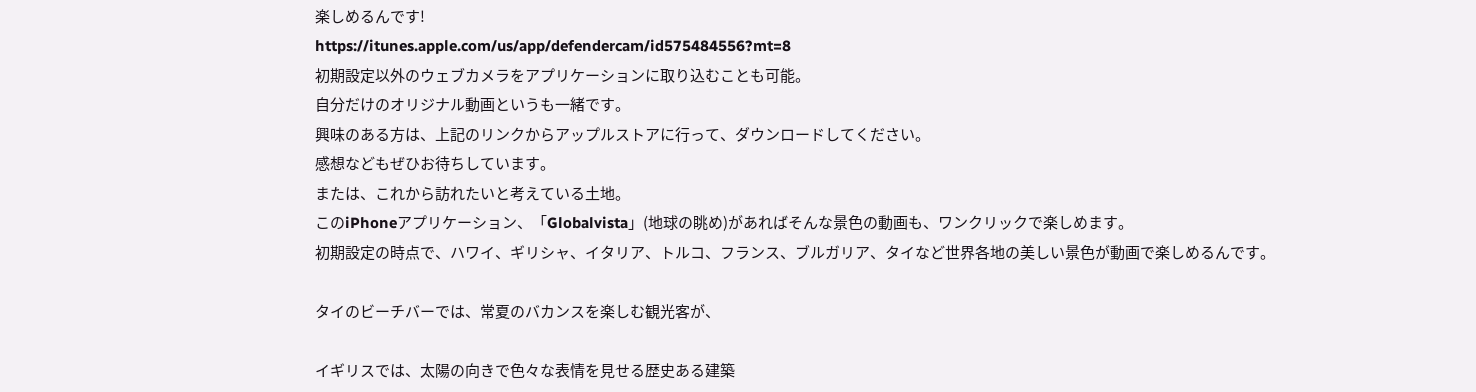楽しめるんです!
https://itunes.apple.com/us/app/defendercam/id575484556?mt=8
初期設定以外のウェブカメラをアプリケーションに取り込むことも可能。
自分だけのオリジナル動画というも一緒です。
興味のある方は、上記のリンクからアップルストアに行って、ダウンロードしてください。
感想などもぜひお待ちしています。
または、これから訪れたいと考えている土地。
このiPhoneアプリケーション、「Globalvista」(地球の眺め)があればそんな景色の動画も、ワンクリックで楽しめます。
初期設定の時点で、ハワイ、ギリシャ、イタリア、トルコ、フランス、ブルガリア、タイなど世界各地の美しい景色が動画で楽しめるんです。

タイのビーチバーでは、常夏のバカンスを楽しむ観光客が、

イギリスでは、太陽の向きで色々な表情を見せる歴史ある建築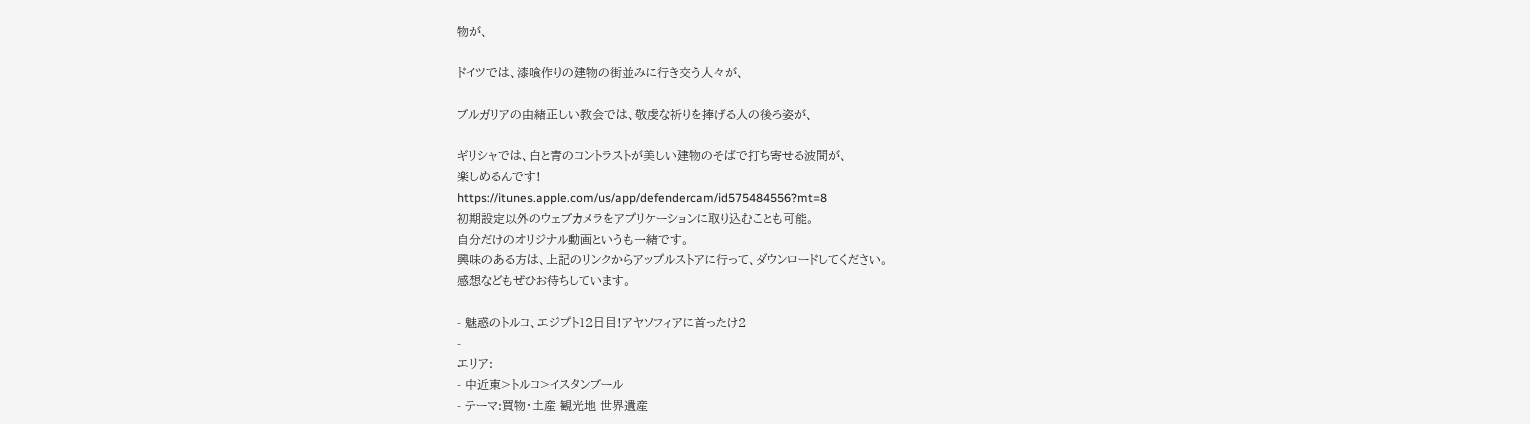物が、

ドイツでは、漆喰作りの建物の街並みに行き交う人々が、

ブルガリアの由緒正しい教会では、敬虔な祈りを捧げる人の後ろ姿が、

ギリシャでは、白と青のコントラストが美しい建物のそばで打ち寄せる波間が、
楽しめるんです!
https://itunes.apple.com/us/app/defendercam/id575484556?mt=8
初期設定以外のウェブカメラをアプリケーションに取り込むことも可能。
自分だけのオリジナル動画というも一緒です。
興味のある方は、上記のリンクからアップルストアに行って、ダウンロードしてください。
感想などもぜひお待ちしています。

- 魅惑のトルコ、エジプト12日目!アヤソフィアに首ったけ2
-
エリア:
- 中近東>トルコ>イスタンブール
- テーマ:買物・土産 観光地 世界遺産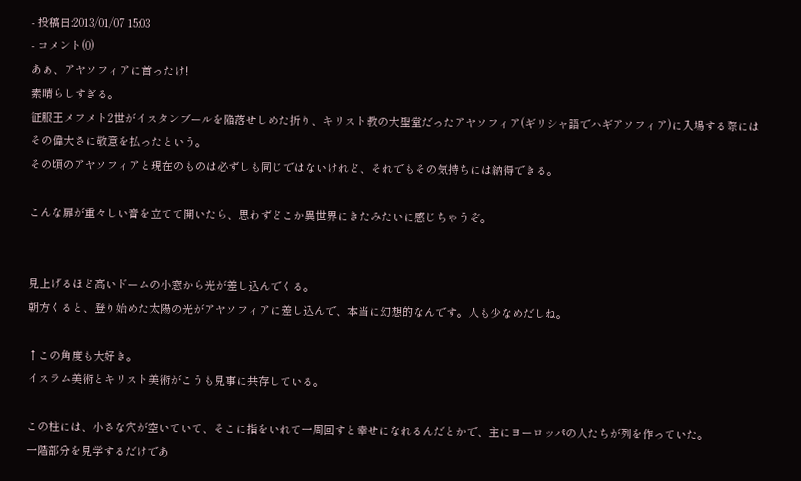- 投稿日:2013/01/07 15:03
- コメント(0)
あぁ、アヤソフィアに首ったけ!
素晴らしすぎる。
征服王メフメト2世がイスタンブールを陥落せしめた折り、キリスト教の大聖堂だったアヤソフィア(ギリシャ語でハギアソフィア)に入場する際にはその偉大さに敬意を払ったという。
その頃のアヤソフィアと現在のものは必ずしも同じではないけれど、それでもその気持ちには納得できる。

こんな扉が重々しい音を立てて開いたら、思わずどこか異世界にきたみたいに感じちゃうぞ。


見上げるほど高いドームの小窓から光が差し込んでくる。
朝方くると、登り始めた太陽の光がアヤソフィアに差し込んで、本当に幻想的なんです。人も少なめだしね。

↑この角度も大好き。
イスラム美術とキリスト美術がこうも見事に共存している。

この柱には、小さな穴が空いていて、そこに指をいれて一周回すと幸せになれるんだとかで、主にヨーロッパの人たちが列を作っていた。
一階部分を見学するだけであ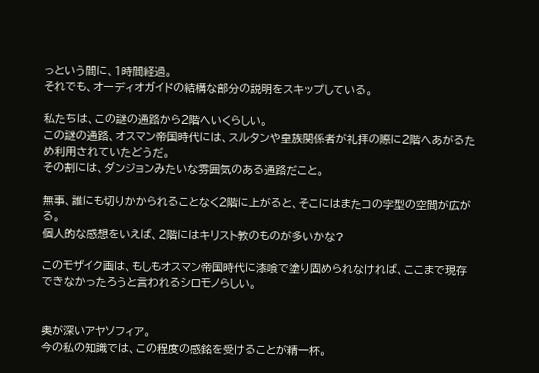っという間に、1時間経過。
それでも、オーディオガイドの結構な部分の説明をスキップしている。

私たちは、この謎の通路から2階へいくらしい。
この謎の通路、オスマン帝国時代には、スルタンや皇族関係者が礼拝の際に2階へあがるため利用されていたどうだ。
その割には、ダンジョンみたいな雰囲気のある通路だこと。

無事、誰にも切りかかられることなく2階に上がると、そこにはまたコの字型の空間が広がる。
個人的な感想をいえば、2階にはキリスト教のものが多いかな?

このモザイク画は、もしもオスマン帝国時代に漆喰で塗り固められなければ、ここまで現存できなかったろうと言われるシロモノらしい。


奥が深いアヤソフィア。
今の私の知識では、この程度の感銘を受けることが精一杯。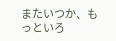またいつか、もっといろ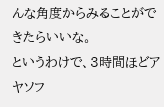んな角度からみることができたらいいな。
というわけで、3時間ほどアヤソフ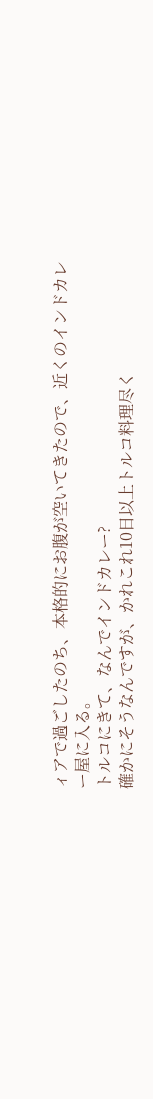ィアで過ごしたのち、本格的にお腹が空いてきたので、近くのインドカレー屋に入る。
トルコにきて、なんでインドカレー?
確かにそうなんですが、かれこれ10日以上トルコ料理尽く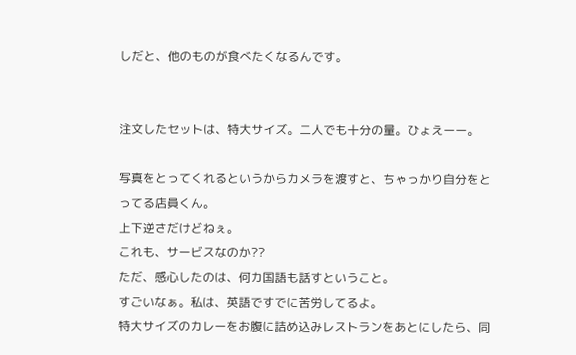しだと、他のものが食べたくなるんです。


注文したセットは、特大サイズ。二人でも十分の量。ひょえーー。

写真をとってくれるというからカメラを渡すと、ちゃっかり自分をとってる店員くん。
上下逆さだけどねぇ。
これも、サービスなのか??
ただ、感心したのは、何カ国語も話すということ。
すごいなぁ。私は、英語ですでに苦労してるよ。
特大サイズのカレーをお腹に詰め込みレストランをあとにしたら、同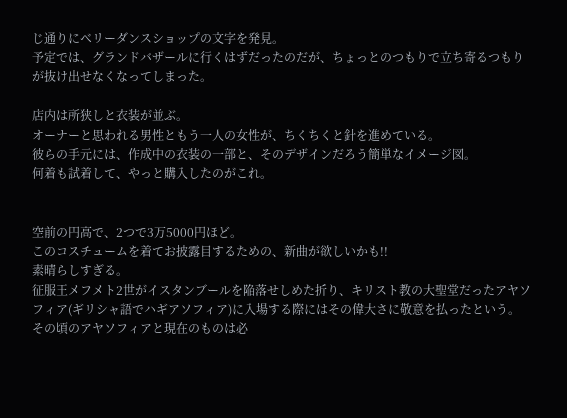じ通りにベリーダンスショップの文字を発見。
予定では、グランドバザールに行くはずだったのだが、ちょっとのつもりで立ち寄るつもりが抜け出せなくなってしまった。

店内は所狭しと衣装が並ぶ。
オーナーと思われる男性ともう一人の女性が、ちくちくと針を進めている。
彼らの手元には、作成中の衣装の一部と、そのデザインだろう簡単なイメージ図。
何着も試着して、やっと購入したのがこれ。


空前の円高で、2つで3万5000円ほど。
このコスチュームを着てお披露目するための、新曲が欲しいかも!!
素晴らしすぎる。
征服王メフメト2世がイスタンブールを陥落せしめた折り、キリスト教の大聖堂だったアヤソフィア(ギリシャ語でハギアソフィア)に入場する際にはその偉大さに敬意を払ったという。
その頃のアヤソフィアと現在のものは必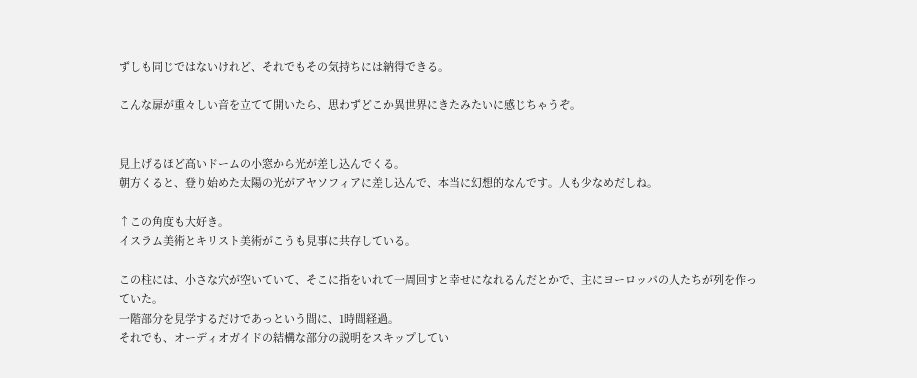ずしも同じではないけれど、それでもその気持ちには納得できる。

こんな扉が重々しい音を立てて開いたら、思わずどこか異世界にきたみたいに感じちゃうぞ。


見上げるほど高いドームの小窓から光が差し込んでくる。
朝方くると、登り始めた太陽の光がアヤソフィアに差し込んで、本当に幻想的なんです。人も少なめだしね。

↑この角度も大好き。
イスラム美術とキリスト美術がこうも見事に共存している。

この柱には、小さな穴が空いていて、そこに指をいれて一周回すと幸せになれるんだとかで、主にヨーロッパの人たちが列を作っていた。
一階部分を見学するだけであっという間に、1時間経過。
それでも、オーディオガイドの結構な部分の説明をスキップしてい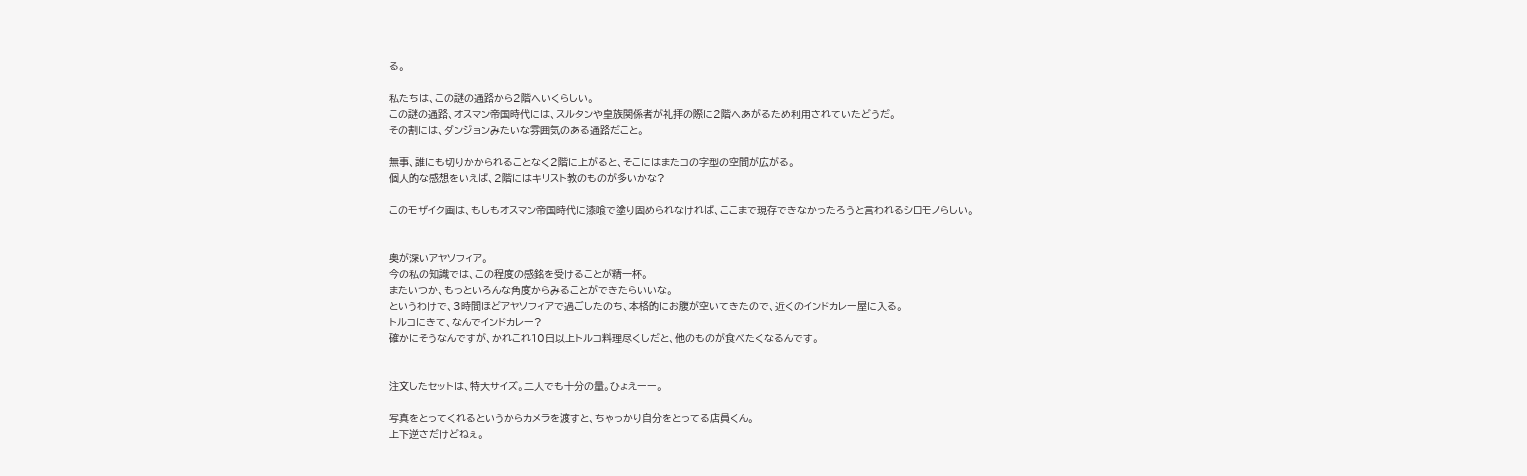る。

私たちは、この謎の通路から2階へいくらしい。
この謎の通路、オスマン帝国時代には、スルタンや皇族関係者が礼拝の際に2階へあがるため利用されていたどうだ。
その割には、ダンジョンみたいな雰囲気のある通路だこと。

無事、誰にも切りかかられることなく2階に上がると、そこにはまたコの字型の空間が広がる。
個人的な感想をいえば、2階にはキリスト教のものが多いかな?

このモザイク画は、もしもオスマン帝国時代に漆喰で塗り固められなければ、ここまで現存できなかったろうと言われるシロモノらしい。


奥が深いアヤソフィア。
今の私の知識では、この程度の感銘を受けることが精一杯。
またいつか、もっといろんな角度からみることができたらいいな。
というわけで、3時間ほどアヤソフィアで過ごしたのち、本格的にお腹が空いてきたので、近くのインドカレー屋に入る。
トルコにきて、なんでインドカレー?
確かにそうなんですが、かれこれ10日以上トルコ料理尽くしだと、他のものが食べたくなるんです。


注文したセットは、特大サイズ。二人でも十分の量。ひょえーー。

写真をとってくれるというからカメラを渡すと、ちゃっかり自分をとってる店員くん。
上下逆さだけどねぇ。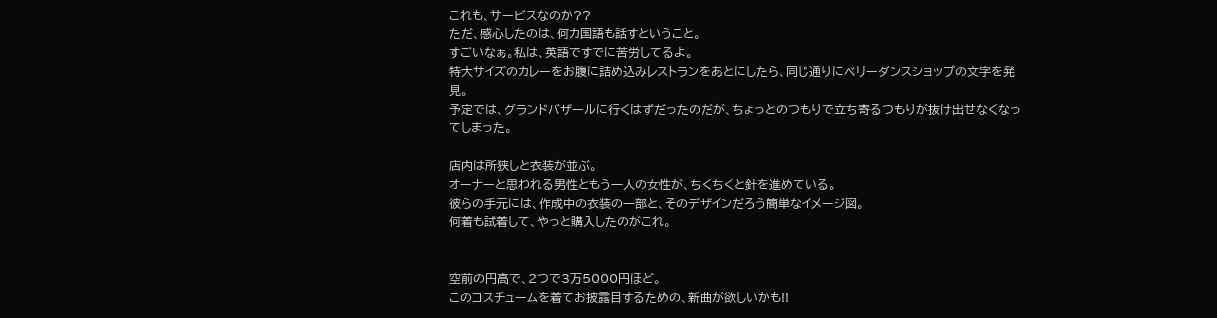これも、サービスなのか??
ただ、感心したのは、何カ国語も話すということ。
すごいなぁ。私は、英語ですでに苦労してるよ。
特大サイズのカレーをお腹に詰め込みレストランをあとにしたら、同じ通りにベリーダンスショップの文字を発見。
予定では、グランドバザールに行くはずだったのだが、ちょっとのつもりで立ち寄るつもりが抜け出せなくなってしまった。

店内は所狭しと衣装が並ぶ。
オーナーと思われる男性ともう一人の女性が、ちくちくと針を進めている。
彼らの手元には、作成中の衣装の一部と、そのデザインだろう簡単なイメージ図。
何着も試着して、やっと購入したのがこれ。


空前の円高で、2つで3万5000円ほど。
このコスチュームを着てお披露目するための、新曲が欲しいかも!!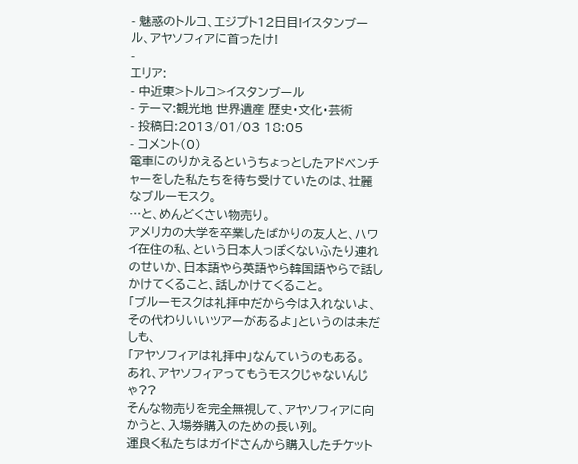- 魅惑のトルコ、エジプト12日目!イスタンブール、アヤソフィアに首ったけ!
-
エリア:
- 中近東>トルコ>イスタンブール
- テーマ:観光地 世界遺産 歴史・文化・芸術
- 投稿日:2013/01/03 18:05
- コメント(0)
電車にのりかえるというちょっとしたアドベンチャーをした私たちを待ち受けていたのは、壮麗なブルーモスク。
…と、めんどくさい物売り。
アメリカの大学を卒業したばかりの友人と、ハワイ在住の私、という日本人っぽくないふたり連れのせいか、日本語やら英語やら韓国語やらで話しかけてくること、話しかけてくること。
「ブルーモスクは礼拝中だから今は入れないよ、その代わりいいツアーがあるよ」というのは未だしも、
「アヤソフィアは礼拝中」なんていうのもある。
あれ、アヤソフィアってもうモスクじゃないんじゃ??
そんな物売りを完全無視して、アヤソフィアに向かうと、入場券購入のための長い列。
運良く私たちはガイドさんから購入したチケット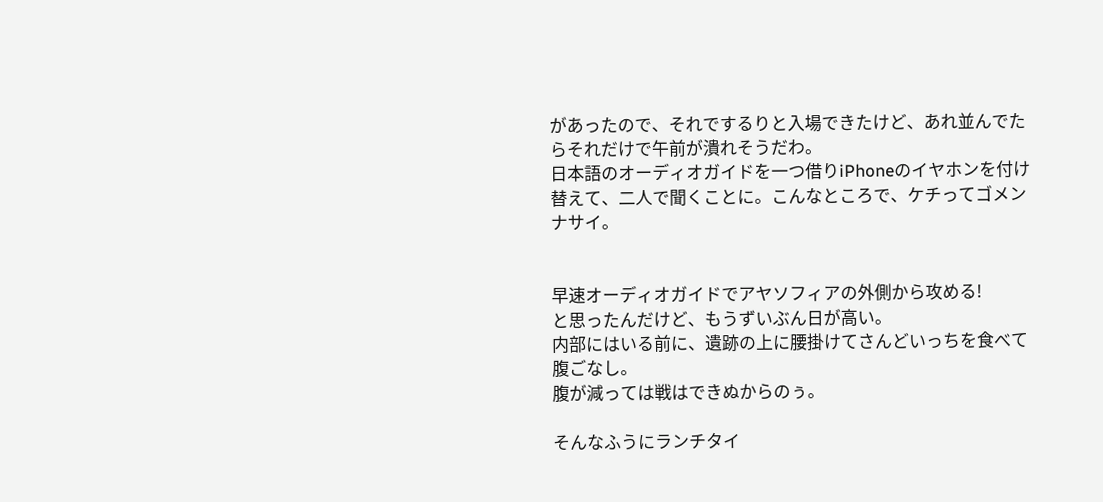があったので、それでするりと入場できたけど、あれ並んでたらそれだけで午前が潰れそうだわ。
日本語のオーディオガイドを一つ借りiPhoneのイヤホンを付け替えて、二人で聞くことに。こんなところで、ケチってゴメンナサイ。


早速オーディオガイドでアヤソフィアの外側から攻める!
と思ったんだけど、もうずいぶん日が高い。
内部にはいる前に、遺跡の上に腰掛けてさんどいっちを食べて腹ごなし。
腹が減っては戦はできぬからのぅ。

そんなふうにランチタイ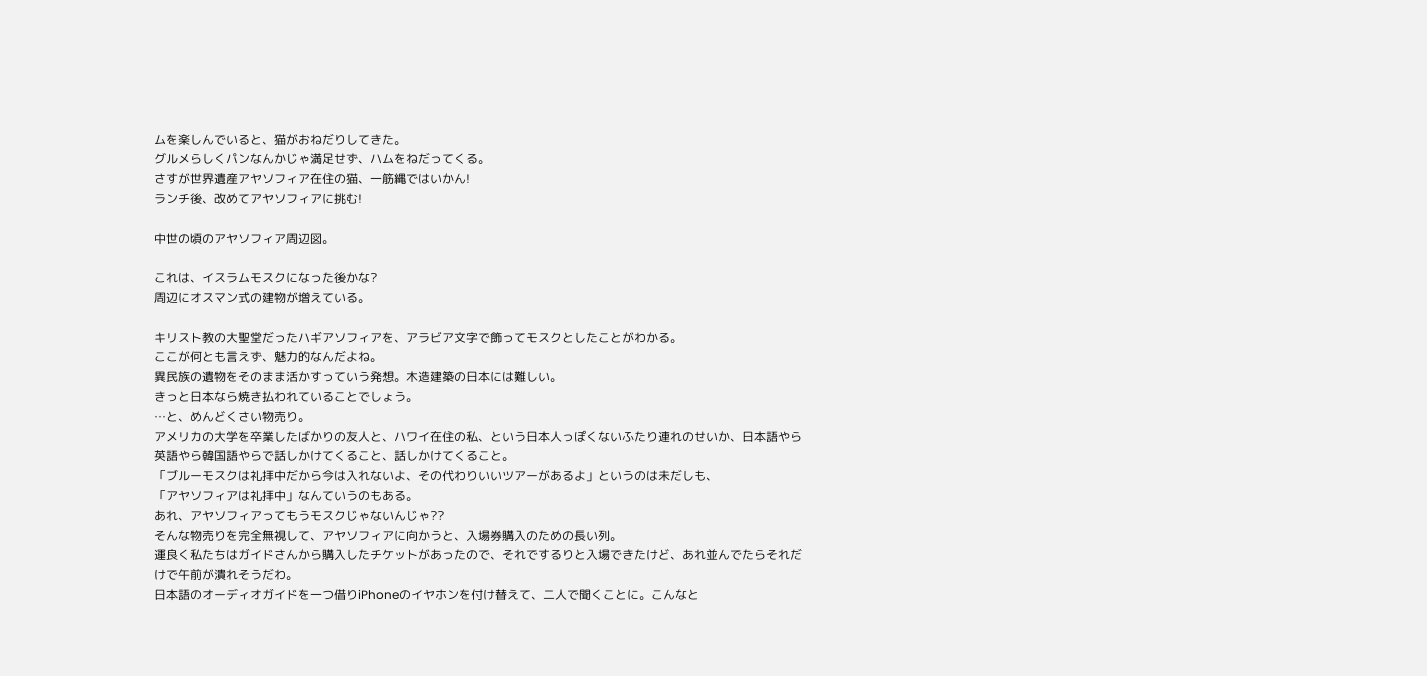ムを楽しんでいると、猫がおねだりしてきた。
グルメらしくパンなんかじゃ満足せず、ハムをねだってくる。
さすが世界遺産アヤソフィア在住の猫、一筋縄ではいかん!
ランチ後、改めてアヤソフィアに挑む!

中世の頃のアヤソフィア周辺図。

これは、イスラムモスクになった後かな?
周辺にオスマン式の建物が増えている。

キリスト教の大聖堂だったハギアソフィアを、アラビア文字で飾ってモスクとしたことがわかる。
ここが何とも言えず、魅力的なんだよね。
異民族の遺物をそのまま活かすっていう発想。木造建築の日本には難しい。
きっと日本なら焼き払われていることでしょう。
…と、めんどくさい物売り。
アメリカの大学を卒業したばかりの友人と、ハワイ在住の私、という日本人っぽくないふたり連れのせいか、日本語やら英語やら韓国語やらで話しかけてくること、話しかけてくること。
「ブルーモスクは礼拝中だから今は入れないよ、その代わりいいツアーがあるよ」というのは未だしも、
「アヤソフィアは礼拝中」なんていうのもある。
あれ、アヤソフィアってもうモスクじゃないんじゃ??
そんな物売りを完全無視して、アヤソフィアに向かうと、入場券購入のための長い列。
運良く私たちはガイドさんから購入したチケットがあったので、それでするりと入場できたけど、あれ並んでたらそれだけで午前が潰れそうだわ。
日本語のオーディオガイドを一つ借りiPhoneのイヤホンを付け替えて、二人で聞くことに。こんなと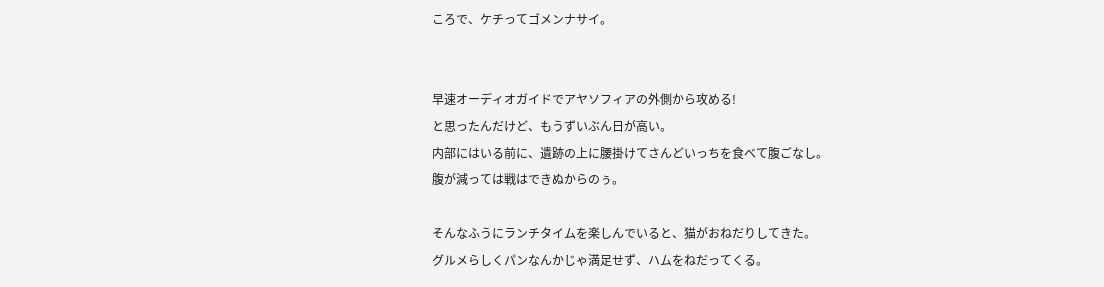ころで、ケチってゴメンナサイ。


早速オーディオガイドでアヤソフィアの外側から攻める!
と思ったんだけど、もうずいぶん日が高い。
内部にはいる前に、遺跡の上に腰掛けてさんどいっちを食べて腹ごなし。
腹が減っては戦はできぬからのぅ。

そんなふうにランチタイムを楽しんでいると、猫がおねだりしてきた。
グルメらしくパンなんかじゃ満足せず、ハムをねだってくる。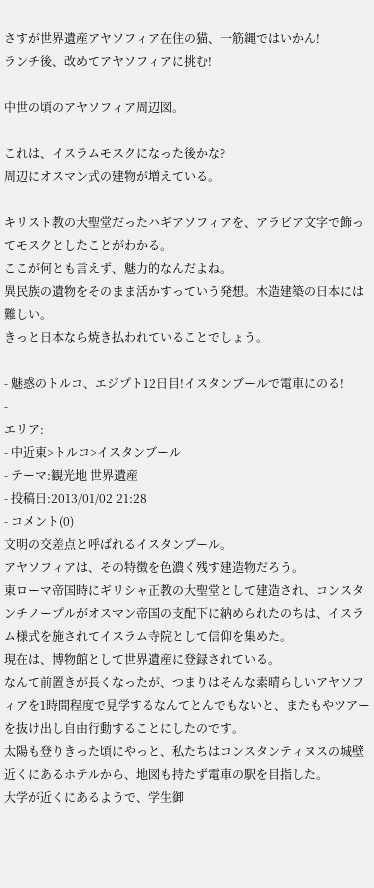さすが世界遺産アヤソフィア在住の猫、一筋縄ではいかん!
ランチ後、改めてアヤソフィアに挑む!

中世の頃のアヤソフィア周辺図。

これは、イスラムモスクになった後かな?
周辺にオスマン式の建物が増えている。

キリスト教の大聖堂だったハギアソフィアを、アラビア文字で飾ってモスクとしたことがわかる。
ここが何とも言えず、魅力的なんだよね。
異民族の遺物をそのまま活かすっていう発想。木造建築の日本には難しい。
きっと日本なら焼き払われていることでしょう。

- 魅惑のトルコ、エジプト12日目!イスタンブールで電車にのる!
-
エリア:
- 中近東>トルコ>イスタンブール
- テーマ:観光地 世界遺産
- 投稿日:2013/01/02 21:28
- コメント(0)
文明の交差点と呼ばれるイスタンブール。
アヤソフィアは、その特徴を色濃く残す建造物だろう。
東ローマ帝国時にギリシャ正教の大聖堂として建造され、コンスタンチノープルがオスマン帝国の支配下に納められたのちは、イスラム様式を施されてイスラム寺院として信仰を集めた。
現在は、博物館として世界遺産に登録されている。
なんて前置きが長くなったが、つまりはそんな素晴らしいアヤソフィアを1時間程度で見学するなんてとんでもないと、またもやツアーを抜け出し自由行動することにしたのです。
太陽も登りきった頃にやっと、私たちはコンスタンティヌスの城壁近くにあるホテルから、地図も持たず電車の駅を目指した。
大学が近くにあるようで、学生御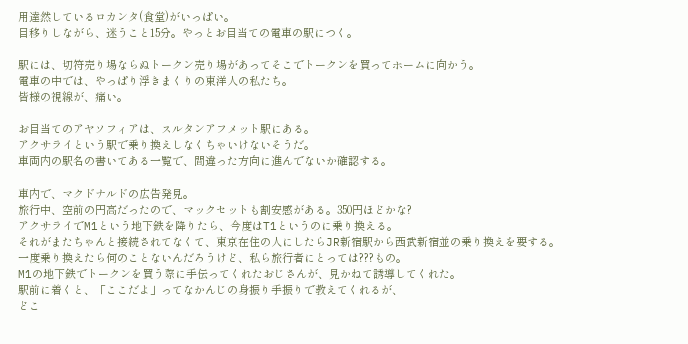用達然しているロカンタ(食堂)がいっぱい。
目移りしながら、迷うこと15分。やっとお目当ての電車の駅につく。

駅には、切符売り場ならぬトークン売り場があってそこでトークンを買ってホームに向かう。
電車の中では、やっぱり浮きまくりの東洋人の私たち。
皆様の視線が、痛い。

お目当てのアヤソフィアは、スルタンアフメット駅にある。
アクサライという駅で乗り換えしなくちゃいけないそうだ。
車両内の駅名の書いてある一覧で、間違った方向に進んでないか確認する。

車内で、マクドナルドの広告発見。
旅行中、空前の円高だったので、マックセットも割安感がある。350円ほどかな?
アクサライでM1という地下鉄を降りたら、今度はT1というのに乗り換える。
それがまたちゃんと接続されてなくて、東京在住の人にしたらJR新宿駅から西武新宿並の乗り換えを要する。
一度乗り換えたら何のことないんだろうけど、私ら旅行者にとっては???もの。
M1の地下鉄でトークンを買う際に手伝ってくれたおじさんが、見かねて誘導してくれた。
駅前に着くと、「ここだよ」ってなかんじの身振り手振りで教えてくれるが、
どこ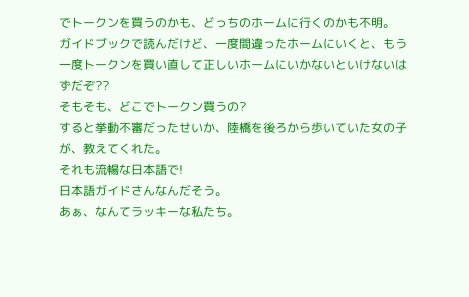でトークンを買うのかも、どっちのホームに行くのかも不明。
ガイドブックで読んだけど、一度間違ったホームにいくと、もう一度トークンを買い直して正しいホームにいかないといけないはずだぞ??
そもそも、どこでトークン買うの?
すると挙動不審だったせいか、陸橋を後ろから歩いていた女の子が、教えてくれた。
それも流暢な日本語で!
日本語ガイドさんなんだそう。
あぁ、なんてラッキーな私たち。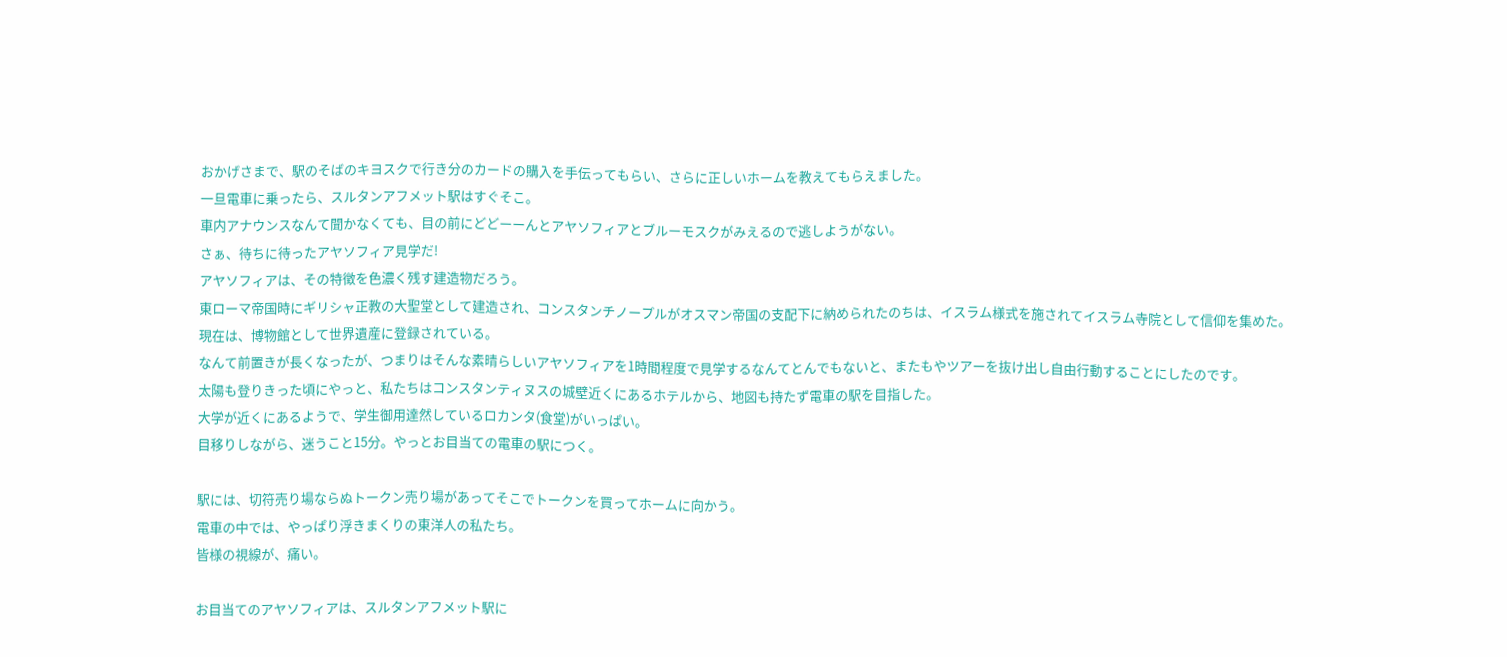おかげさまで、駅のそばのキヨスクで行き分のカードの購入を手伝ってもらい、さらに正しいホームを教えてもらえました。
一旦電車に乗ったら、スルタンアフメット駅はすぐそこ。
車内アナウンスなんて聞かなくても、目の前にどどーーんとアヤソフィアとブルーモスクがみえるので逃しようがない。
さぁ、待ちに待ったアヤソフィア見学だ!
アヤソフィアは、その特徴を色濃く残す建造物だろう。
東ローマ帝国時にギリシャ正教の大聖堂として建造され、コンスタンチノープルがオスマン帝国の支配下に納められたのちは、イスラム様式を施されてイスラム寺院として信仰を集めた。
現在は、博物館として世界遺産に登録されている。
なんて前置きが長くなったが、つまりはそんな素晴らしいアヤソフィアを1時間程度で見学するなんてとんでもないと、またもやツアーを抜け出し自由行動することにしたのです。
太陽も登りきった頃にやっと、私たちはコンスタンティヌスの城壁近くにあるホテルから、地図も持たず電車の駅を目指した。
大学が近くにあるようで、学生御用達然しているロカンタ(食堂)がいっぱい。
目移りしながら、迷うこと15分。やっとお目当ての電車の駅につく。

駅には、切符売り場ならぬトークン売り場があってそこでトークンを買ってホームに向かう。
電車の中では、やっぱり浮きまくりの東洋人の私たち。
皆様の視線が、痛い。

お目当てのアヤソフィアは、スルタンアフメット駅に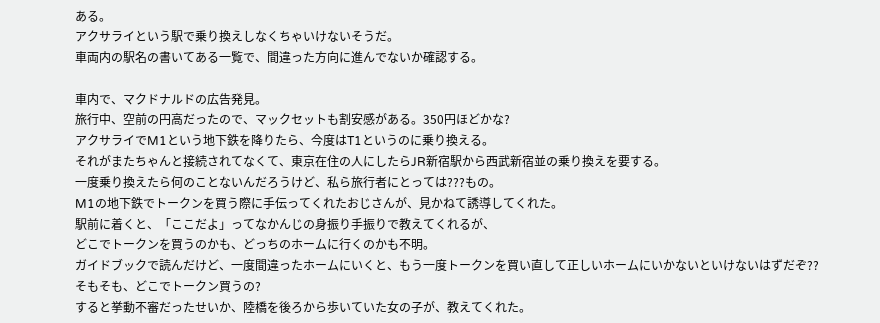ある。
アクサライという駅で乗り換えしなくちゃいけないそうだ。
車両内の駅名の書いてある一覧で、間違った方向に進んでないか確認する。

車内で、マクドナルドの広告発見。
旅行中、空前の円高だったので、マックセットも割安感がある。350円ほどかな?
アクサライでM1という地下鉄を降りたら、今度はT1というのに乗り換える。
それがまたちゃんと接続されてなくて、東京在住の人にしたらJR新宿駅から西武新宿並の乗り換えを要する。
一度乗り換えたら何のことないんだろうけど、私ら旅行者にとっては???もの。
M1の地下鉄でトークンを買う際に手伝ってくれたおじさんが、見かねて誘導してくれた。
駅前に着くと、「ここだよ」ってなかんじの身振り手振りで教えてくれるが、
どこでトークンを買うのかも、どっちのホームに行くのかも不明。
ガイドブックで読んだけど、一度間違ったホームにいくと、もう一度トークンを買い直して正しいホームにいかないといけないはずだぞ??
そもそも、どこでトークン買うの?
すると挙動不審だったせいか、陸橋を後ろから歩いていた女の子が、教えてくれた。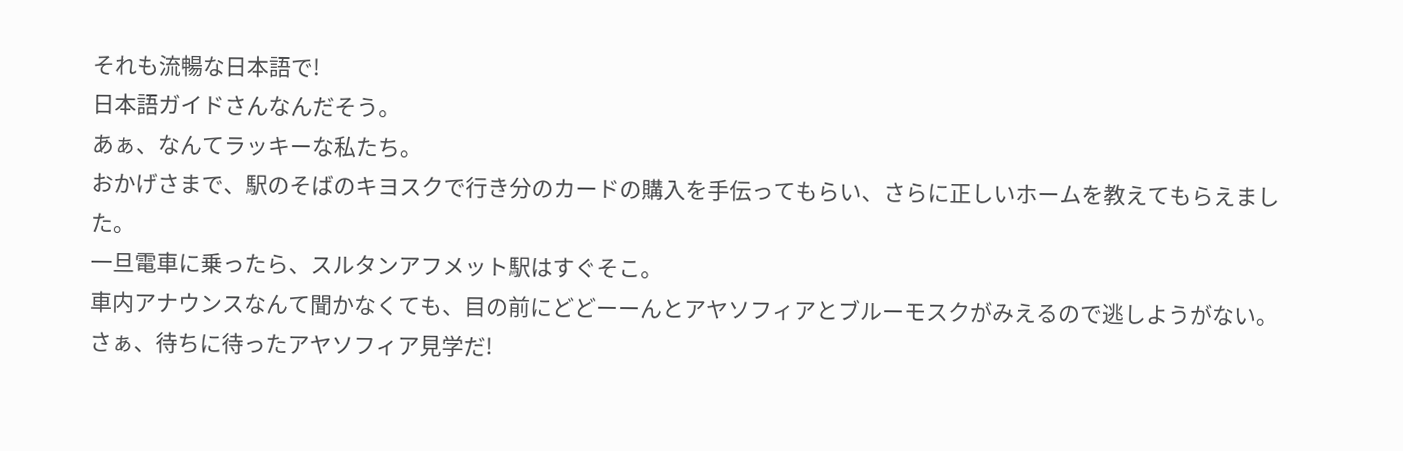それも流暢な日本語で!
日本語ガイドさんなんだそう。
あぁ、なんてラッキーな私たち。
おかげさまで、駅のそばのキヨスクで行き分のカードの購入を手伝ってもらい、さらに正しいホームを教えてもらえました。
一旦電車に乗ったら、スルタンアフメット駅はすぐそこ。
車内アナウンスなんて聞かなくても、目の前にどどーーんとアヤソフィアとブルーモスクがみえるので逃しようがない。
さぁ、待ちに待ったアヤソフィア見学だ!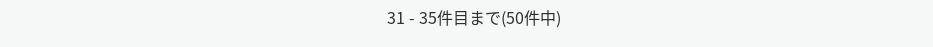31 - 35件目まで(50件中)